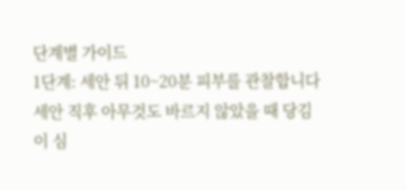단계별 가이드
1단계: 세안 뒤 10~20분 피부를 관찰합니다
세안 직후 아무것도 바르지 않았을 때 당김이 심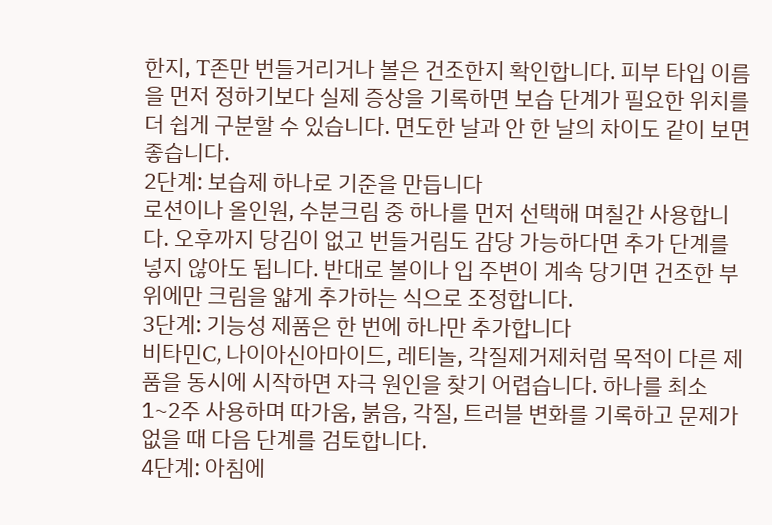한지, T존만 번들거리거나 볼은 건조한지 확인합니다. 피부 타입 이름을 먼저 정하기보다 실제 증상을 기록하면 보습 단계가 필요한 위치를 더 쉽게 구분할 수 있습니다. 면도한 날과 안 한 날의 차이도 같이 보면 좋습니다.
2단계: 보습제 하나로 기준을 만듭니다
로션이나 올인원, 수분크림 중 하나를 먼저 선택해 며칠간 사용합니다. 오후까지 당김이 없고 번들거림도 감당 가능하다면 추가 단계를 넣지 않아도 됩니다. 반대로 볼이나 입 주변이 계속 당기면 건조한 부위에만 크림을 얇게 추가하는 식으로 조정합니다.
3단계: 기능성 제품은 한 번에 하나만 추가합니다
비타민C, 나이아신아마이드, 레티놀, 각질제거제처럼 목적이 다른 제품을 동시에 시작하면 자극 원인을 찾기 어렵습니다. 하나를 최소 1~2주 사용하며 따가움, 붉음, 각질, 트러블 변화를 기록하고 문제가 없을 때 다음 단계를 검토합니다.
4단계: 아침에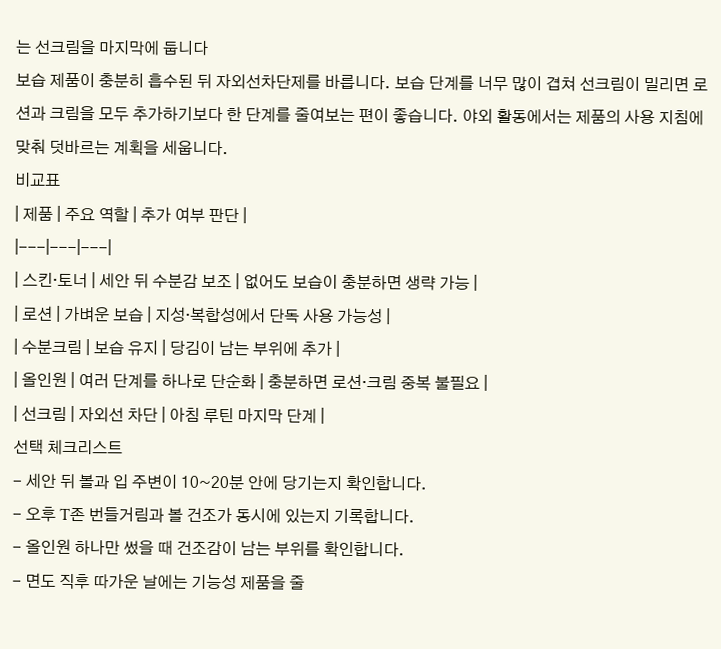는 선크림을 마지막에 둡니다
보습 제품이 충분히 흡수된 뒤 자외선차단제를 바릅니다. 보습 단계를 너무 많이 겹쳐 선크림이 밀리면 로션과 크림을 모두 추가하기보다 한 단계를 줄여보는 편이 좋습니다. 야외 활동에서는 제품의 사용 지침에 맞춰 덧바르는 계획을 세웁니다.
비교표
| 제품 | 주요 역할 | 추가 여부 판단 |
|---|---|---|
| 스킨·토너 | 세안 뒤 수분감 보조 | 없어도 보습이 충분하면 생략 가능 |
| 로션 | 가벼운 보습 | 지성·복합성에서 단독 사용 가능성 |
| 수분크림 | 보습 유지 | 당김이 남는 부위에 추가 |
| 올인원 | 여러 단계를 하나로 단순화 | 충분하면 로션·크림 중복 불필요 |
| 선크림 | 자외선 차단 | 아침 루틴 마지막 단계 |
선택 체크리스트
- 세안 뒤 볼과 입 주변이 10~20분 안에 당기는지 확인합니다.
- 오후 T존 번들거림과 볼 건조가 동시에 있는지 기록합니다.
- 올인원 하나만 썼을 때 건조감이 남는 부위를 확인합니다.
- 면도 직후 따가운 날에는 기능성 제품을 줄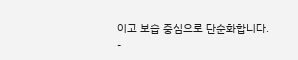이고 보습 중심으로 단순화합니다.
-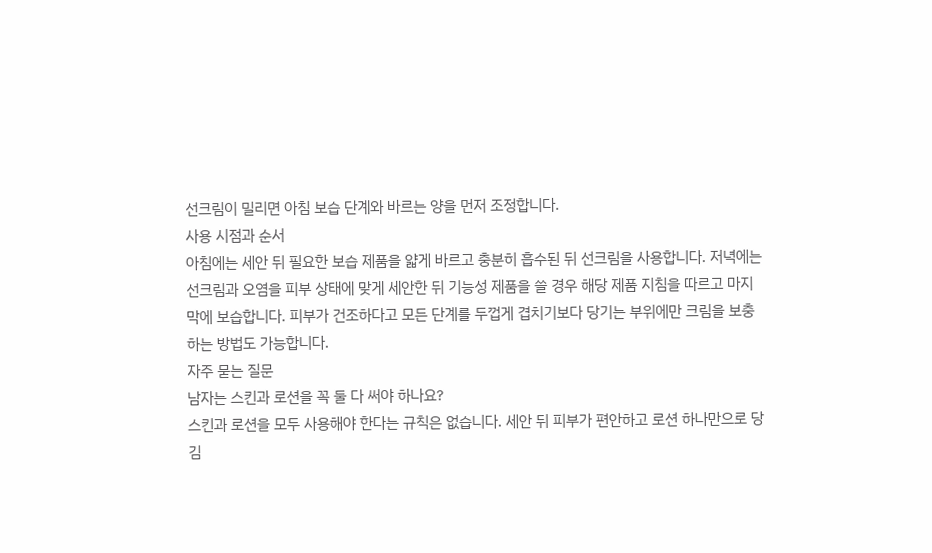선크림이 밀리면 아침 보습 단계와 바르는 양을 먼저 조정합니다.
사용 시점과 순서
아침에는 세안 뒤 필요한 보습 제품을 얇게 바르고 충분히 흡수된 뒤 선크림을 사용합니다. 저녁에는 선크림과 오염을 피부 상태에 맞게 세안한 뒤 기능성 제품을 쓸 경우 해당 제품 지침을 따르고 마지막에 보습합니다. 피부가 건조하다고 모든 단계를 두껍게 겹치기보다 당기는 부위에만 크림을 보충하는 방법도 가능합니다.
자주 묻는 질문
남자는 스킨과 로션을 꼭 둘 다 써야 하나요?
스킨과 로션을 모두 사용해야 한다는 규칙은 없습니다. 세안 뒤 피부가 편안하고 로션 하나만으로 당김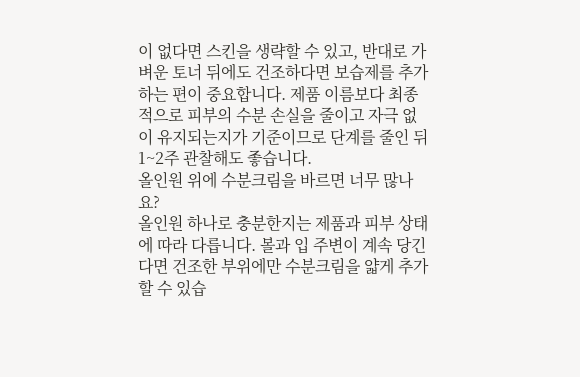이 없다면 스킨을 생략할 수 있고, 반대로 가벼운 토너 뒤에도 건조하다면 보습제를 추가하는 편이 중요합니다. 제품 이름보다 최종적으로 피부의 수분 손실을 줄이고 자극 없이 유지되는지가 기준이므로 단계를 줄인 뒤 1~2주 관찰해도 좋습니다.
올인원 위에 수분크림을 바르면 너무 많나요?
올인원 하나로 충분한지는 제품과 피부 상태에 따라 다릅니다. 볼과 입 주변이 계속 당긴다면 건조한 부위에만 수분크림을 얇게 추가할 수 있습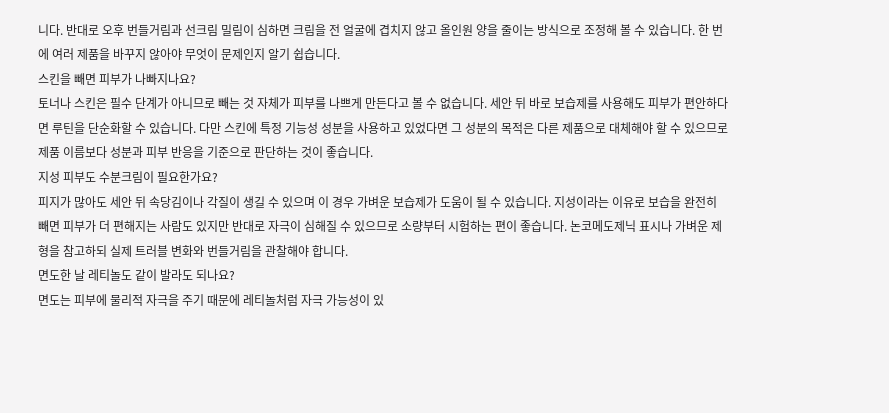니다. 반대로 오후 번들거림과 선크림 밀림이 심하면 크림을 전 얼굴에 겹치지 않고 올인원 양을 줄이는 방식으로 조정해 볼 수 있습니다. 한 번에 여러 제품을 바꾸지 않아야 무엇이 문제인지 알기 쉽습니다.
스킨을 빼면 피부가 나빠지나요?
토너나 스킨은 필수 단계가 아니므로 빼는 것 자체가 피부를 나쁘게 만든다고 볼 수 없습니다. 세안 뒤 바로 보습제를 사용해도 피부가 편안하다면 루틴을 단순화할 수 있습니다. 다만 스킨에 특정 기능성 성분을 사용하고 있었다면 그 성분의 목적은 다른 제품으로 대체해야 할 수 있으므로 제품 이름보다 성분과 피부 반응을 기준으로 판단하는 것이 좋습니다.
지성 피부도 수분크림이 필요한가요?
피지가 많아도 세안 뒤 속당김이나 각질이 생길 수 있으며 이 경우 가벼운 보습제가 도움이 될 수 있습니다. 지성이라는 이유로 보습을 완전히 빼면 피부가 더 편해지는 사람도 있지만 반대로 자극이 심해질 수 있으므로 소량부터 시험하는 편이 좋습니다. 논코메도제닉 표시나 가벼운 제형을 참고하되 실제 트러블 변화와 번들거림을 관찰해야 합니다.
면도한 날 레티놀도 같이 발라도 되나요?
면도는 피부에 물리적 자극을 주기 때문에 레티놀처럼 자극 가능성이 있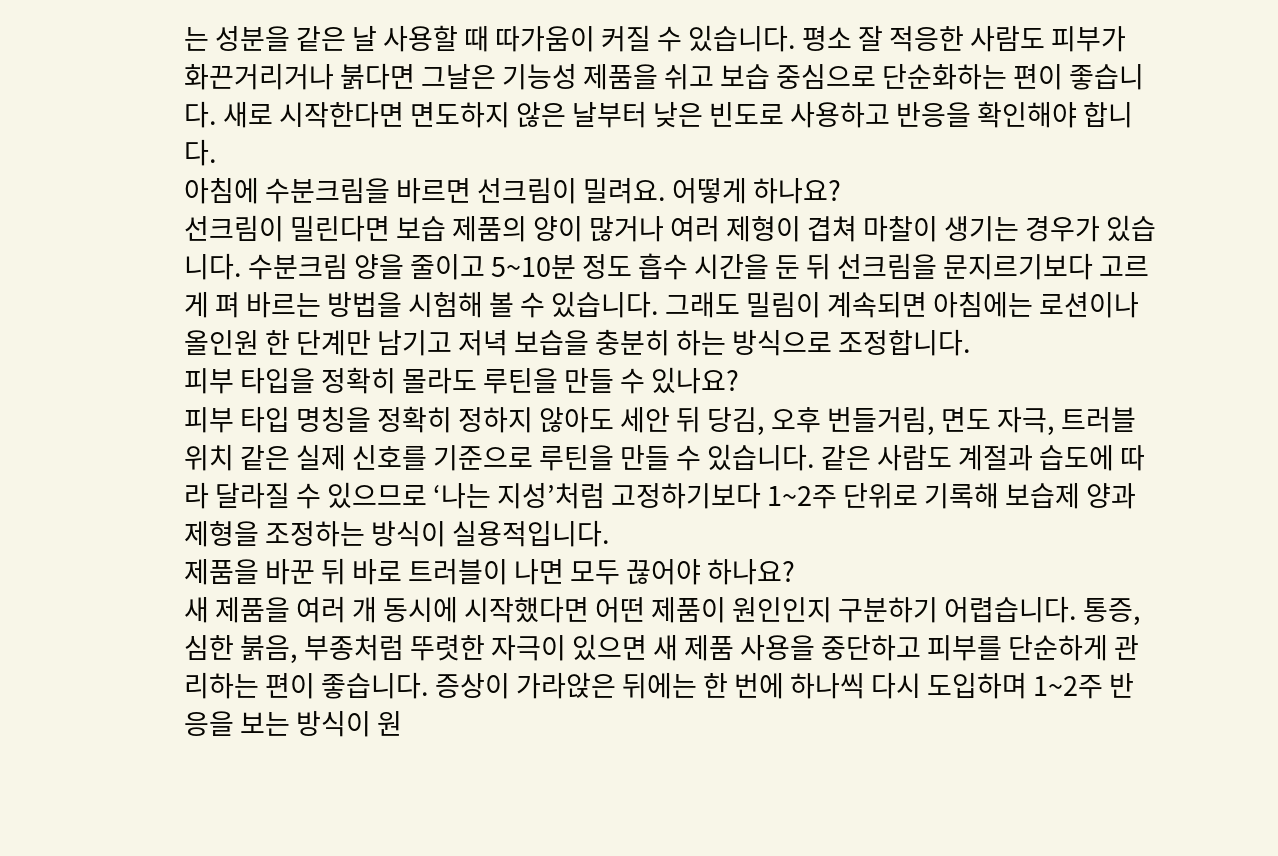는 성분을 같은 날 사용할 때 따가움이 커질 수 있습니다. 평소 잘 적응한 사람도 피부가 화끈거리거나 붉다면 그날은 기능성 제품을 쉬고 보습 중심으로 단순화하는 편이 좋습니다. 새로 시작한다면 면도하지 않은 날부터 낮은 빈도로 사용하고 반응을 확인해야 합니다.
아침에 수분크림을 바르면 선크림이 밀려요. 어떻게 하나요?
선크림이 밀린다면 보습 제품의 양이 많거나 여러 제형이 겹쳐 마찰이 생기는 경우가 있습니다. 수분크림 양을 줄이고 5~10분 정도 흡수 시간을 둔 뒤 선크림을 문지르기보다 고르게 펴 바르는 방법을 시험해 볼 수 있습니다. 그래도 밀림이 계속되면 아침에는 로션이나 올인원 한 단계만 남기고 저녁 보습을 충분히 하는 방식으로 조정합니다.
피부 타입을 정확히 몰라도 루틴을 만들 수 있나요?
피부 타입 명칭을 정확히 정하지 않아도 세안 뒤 당김, 오후 번들거림, 면도 자극, 트러블 위치 같은 실제 신호를 기준으로 루틴을 만들 수 있습니다. 같은 사람도 계절과 습도에 따라 달라질 수 있으므로 ‘나는 지성’처럼 고정하기보다 1~2주 단위로 기록해 보습제 양과 제형을 조정하는 방식이 실용적입니다.
제품을 바꾼 뒤 바로 트러블이 나면 모두 끊어야 하나요?
새 제품을 여러 개 동시에 시작했다면 어떤 제품이 원인인지 구분하기 어렵습니다. 통증, 심한 붉음, 부종처럼 뚜렷한 자극이 있으면 새 제품 사용을 중단하고 피부를 단순하게 관리하는 편이 좋습니다. 증상이 가라앉은 뒤에는 한 번에 하나씩 다시 도입하며 1~2주 반응을 보는 방식이 원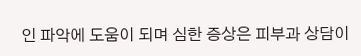인 파악에 도움이 되며 심한 증상은 피부과 상담이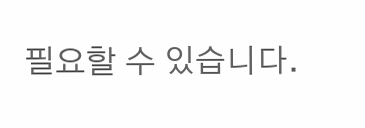필요할 수 있습니다.